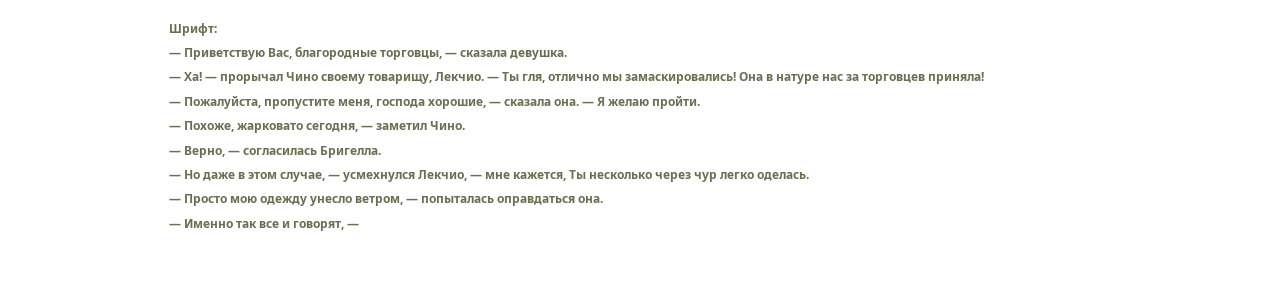Шрифт:
— Приветствую Вас, благородные торговцы, — сказала девушка.
— Ха! — прорычал Чино своему товарищу, Лекчио. — Ты гля, отлично мы замаскировались! Она в натуре нас за торговцев приняла!
— Пожалуйста, пропустите меня, господа хорошие, — сказала она. — Я желаю пройти.
— Похоже, жарковато сегодня, — заметил Чино.
— Верно, — согласилась Бригелла.
— Но даже в этом случае, — усмехнулся Лекчио, — мне кажется, Ты несколько через чур легко оделась.
— Просто мою одежду унесло ветром, — попыталась оправдаться она.
— Именно так все и говорят, —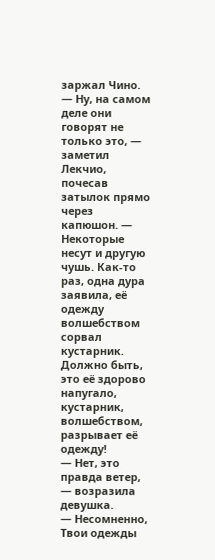заржал Чино.
— Ну, на самом деле они говорят не только это, — заметил Лекчио, почесав затылок прямо через капюшон. — Некоторые несут и другую чушь. Как-то раз, одна дура заявила, её одежду волшебством сорвал кустарник. Должно быть, это её здорово напугало, кустарник, волшебством, разрывает её одежду!
— Нет, это правда ветер, — возразила девушка.
— Несомненно, Твои одежды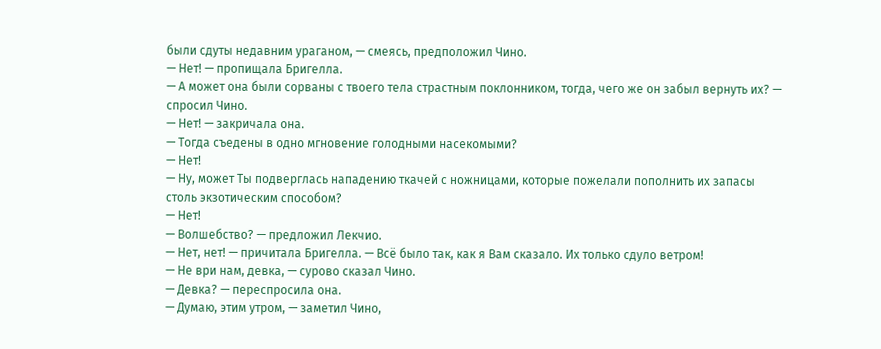были сдуты недавним ураганом, — смеясь, предположил Чино.
— Нет! — пропищала Бригелла.
— А может она были сорваны с твоего тела страстным поклонником, тогда, чего же он забыл вернуть их? — спросил Чино.
— Нет! — закричала она.
— Тогда съедены в одно мгновение голодными насекомыми?
— Нет!
— Ну, может Ты подверглась нападению ткачей с ножницами, которые пожелали пополнить их запасы столь экзотическим способом?
— Нет!
— Волшебство? — предложил Лекчио.
— Нет, нет! — причитала Бригелла. — Всё было так, как я Вам сказало. Их только сдуло ветром!
— Не ври нам, девка, — сурово сказал Чино.
— Девка? — переспросила она.
— Думаю, этим утром, — заметил Чино,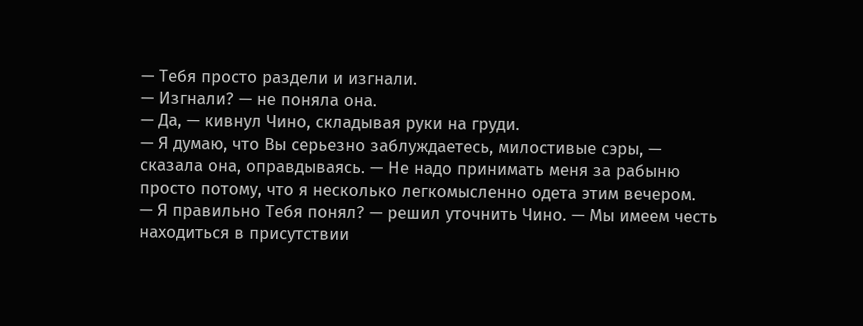— Тебя просто раздели и изгнали.
— Изгнали? — не поняла она.
— Да, — кивнул Чино, складывая руки на груди.
— Я думаю, что Вы серьезно заблуждаетесь, милостивые сэры, — сказала она, оправдываясь. — Не надо принимать меня за рабыню просто потому, что я несколько легкомысленно одета этим вечером.
— Я правильно Тебя понял? — решил уточнить Чино. — Мы имеем честь находиться в присутствии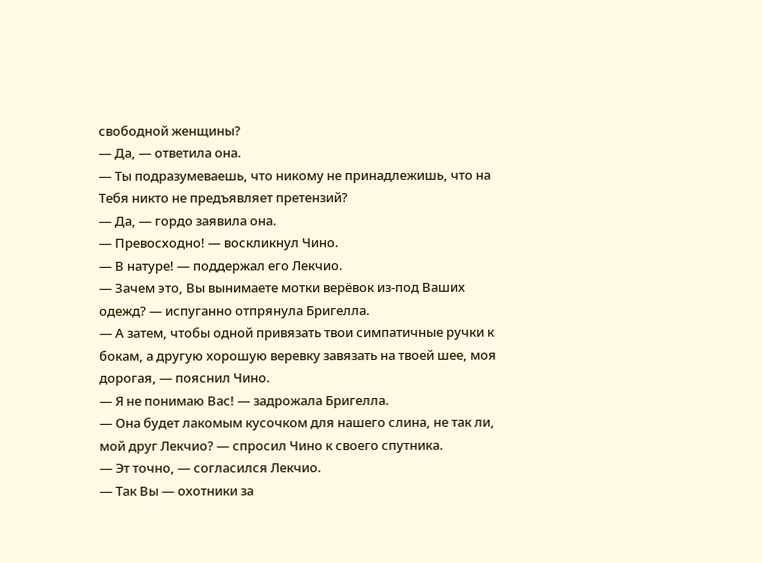свободной женщины?
— Да, — ответила она.
— Ты подразумеваешь, что никому не принадлежишь, что на Тебя никто не предъявляет претензий?
— Да, — гордо заявила она.
— Превосходно! — воскликнул Чино.
— В натуре! — поддержал его Лекчио.
— Зачем это, Вы вынимаете мотки верёвок из-под Ваших одежд? — испуганно отпрянула Бригелла.
— А затем, чтобы одной привязать твои симпатичные ручки к бокам, а другую хорошую веревку завязать на твоей шее, моя дорогая, — пояснил Чино.
— Я не понимаю Вас! — задрожала Бригелла.
— Она будет лакомым кусочком для нашего слина, не так ли, мой друг Лекчио? — спросил Чино к своего спутника.
— Эт точно, — согласился Лекчио.
— Так Вы — охотники за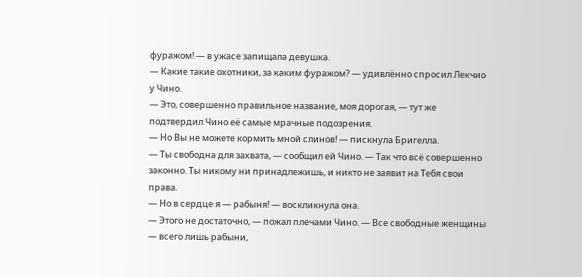фуражом! — в ужасе запищала девушка.
— Какие такие охотники, за каким фуражом? — удивлённо спросил Лекчио у Чино.
— Это, совершенно правильное название, моя дорогая, — тут же подтвердил Чино её самые мрачные подозрения.
— Но Вы не можете кормить мной слинов! — пискнула Бригелла.
— Ты свободна для захвата, — сообщил ей Чино. — Так что всё совершенно законно. Ты никому ни принадлежишь, и никто не заявит на Тебя свои права.
— Но в сердце я — рабыня! — воскликнула она.
— Этого не достаточно, — пожал плечами Чино. — Все свободные женщины — всего лишь рабыни,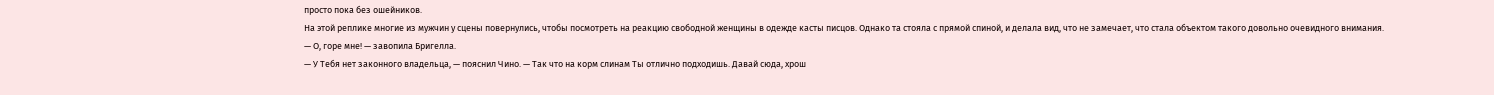просто пока без ошейников.
На этой реплике многие из мужчин у сцены повернулись, чтобы посмотреть на реакцию свободной женщины в одежде касты писцов. Однако та стояла с прямой спиной, и делала вид, что не замечает, что стала объектом такого довольно очевидного внимания.
— О, горе мне! — завопила Бригелла.
— У Тебя нет законного владельца, — пояснил Чино. — Так что на корм слинам Ты отлично подходишь. Давай сюда, хрош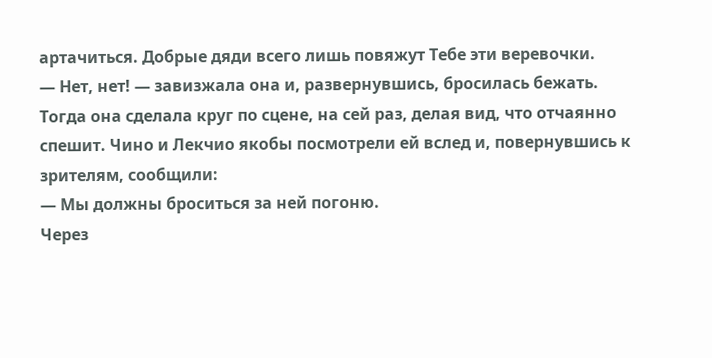артачиться. Добрые дяди всего лишь повяжут Тебе эти веревочки.
— Нет, нет! — завизжала она и, развернувшись, бросилась бежать.
Тогда она сделала круг по сцене, на сей раз, делая вид, что отчаянно спешит. Чино и Лекчио якобы посмотрели ей вслед и, повернувшись к зрителям, сообщили:
— Мы должны броситься за ней погоню.
Через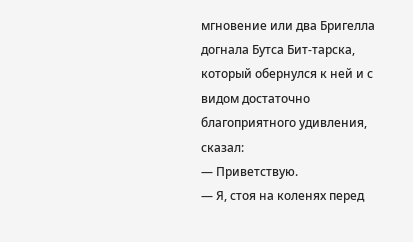мгновение или два Бригелла догнала Бутса Бит-тарска, который обернулся к ней и с видом достаточно благоприятного удивления, сказал:
— Приветствую.
— Я, стоя на коленях перед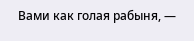Вами как голая рабыня, —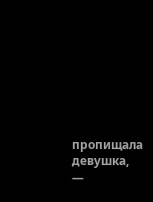пропищала девушка, —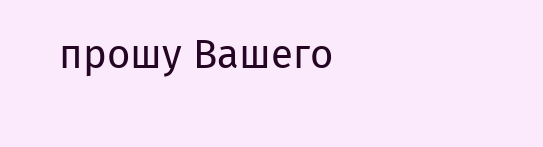прошу Вашего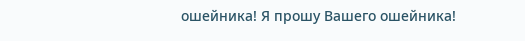ошейника! Я прошу Вашего ошейника!